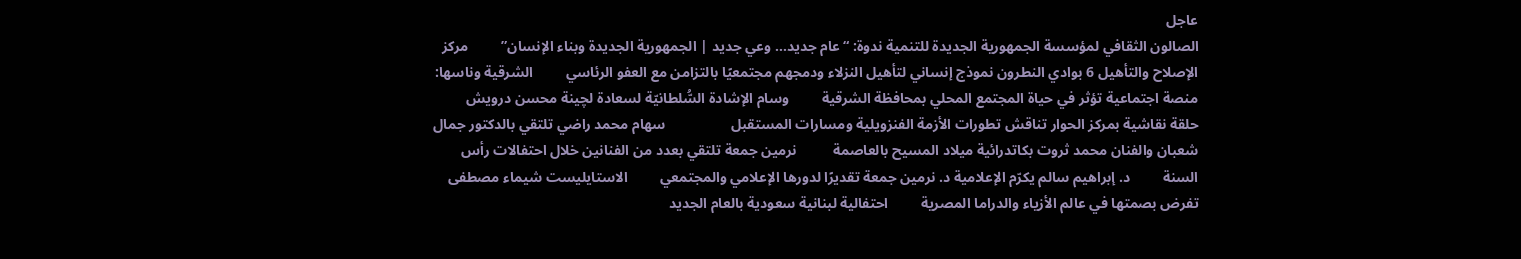عاجل
الصالون الثقافي لمؤسسة الجمهورية الجديدة للتنمية ندوة: “عام جديد… وعي جديد | الجمهورية الجديدة وبناء الإنسان”         مركز الإصلاح والتأهيل 6 بوادي النطرون نموذج إنساني لتأهيل النزلاء ودمجهم مجتمعيًا بالتزامن مع العفو الرئاسي         الشرقية وناسها: منصة اجتماعية تؤثر في حياة المجتمع المحلي بمحافظة الشرقية         وسام الإشادة السُّلطانيّة لسعادة لچينة محسن درويش         حلقة نقاشية بمركز الحوار تناقش تطورات الأزمة الفنزويلية ومسارات المستقبل                  سهام محمد راضي تلتقي بالدكتور جمال شعبان والفنان محمد ثروت بكاتدرائية ميلاد المسيح بالعاصمة          نرمين جمعة تلتقي بعدد من الفنانين خلال احتفالات رأس السنة         د. إبراهيم سالم يكرّم الإعلامية د. نرمين جمعة تقديرًا لدورها الإعلامي والمجتمعي         الاستايليست شيماء مصطفى تفرض بصمتها في عالم الأزياء والدراما المصرية         احتفالية لبنانية سعودية بالعام الجديد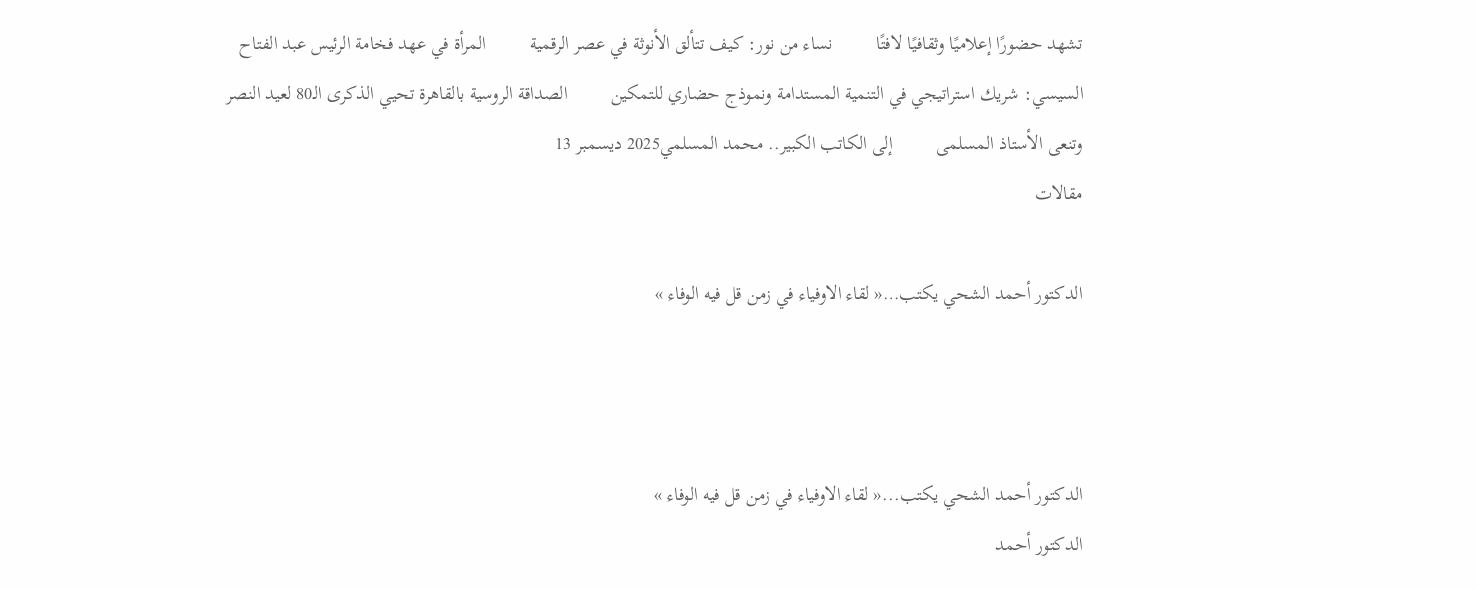تشهد حضورًا إعلاميًا وثقافيًا لافتًا         نساء من نور: كيف تتألق الأنوثة في عصر الرقمية         المرأة في عهد فخامة الرئيس عبد الفتاح السيسي: شريك استراتيجي في التنمية المستدامة ونموذج حضاري للتمكين         الصداقة الروسية بالقاهرة تحيي الذكرى الـ80 لعيد النصر وتنعى الأستاذ المسلمى         إلى الكاتب الكبير.. محمد المسلمي2025 ديسمبر 13
مقالات

الدكتور أحمد الشحي يكتب…« لقاء الاوفياء في زمن قل فيه الوفاء »



الدكتور أحمد الشحي يكتب...« لقاء الاوفياء في زمن قل فيه الوفاء »
الدكتور أحمد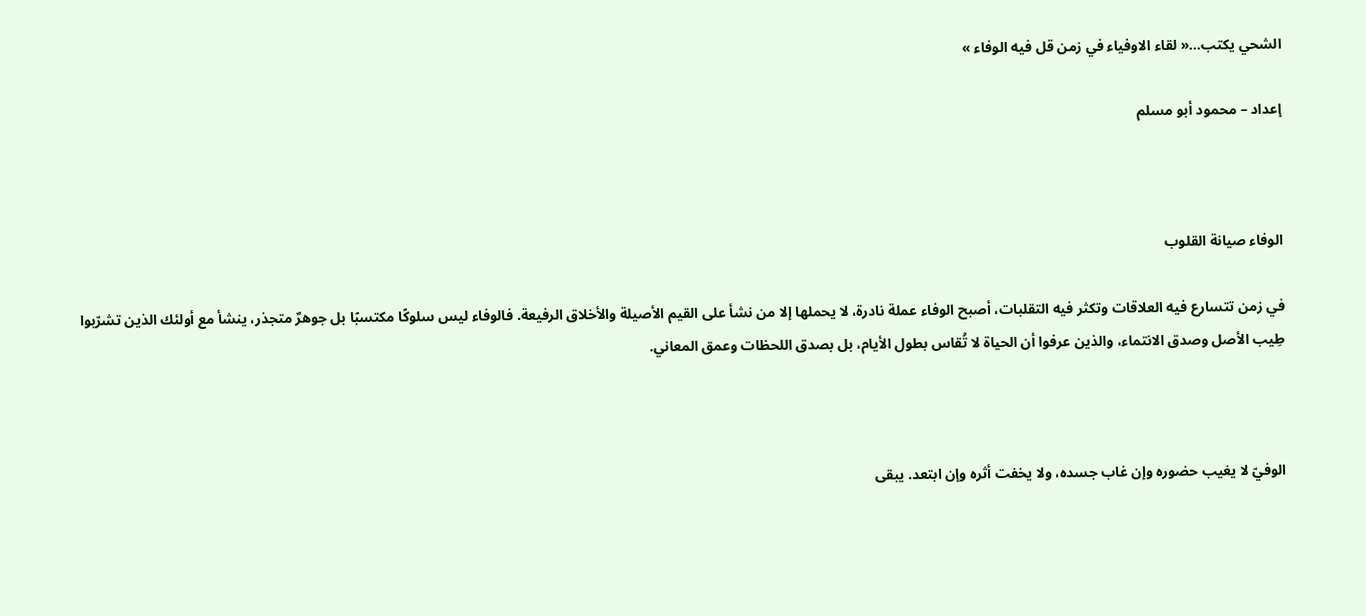الشحي يكتب…« لقاء الاوفياء في زمن قل فيه الوفاء »

إعداد – محمود أبو مسلم



الوفاء صيانة القلوب

في زمن تتسارع فيه العلاقات وتكثر فيه التقلبات، أصبح الوفاء عملة نادرة، لا يحملها إلا من نشأ على القيم الأصيلة والأخلاق الرفيعة. فالوفاء ليس سلوكًا مكتسبًا بل جوهرٌ متجذر، ينشأ مع أولئك الذين تشرّبوا طِيب الأصل وصدق الانتماء، والذين عرفوا أن الحياة لا تُقاس بطول الأيام، بل بصدق اللحظات وعمق المعاني.



الوفيّ لا يغيب حضوره وإن غاب جسده، ولا يخفت أثره وإن ابتعد. يبقى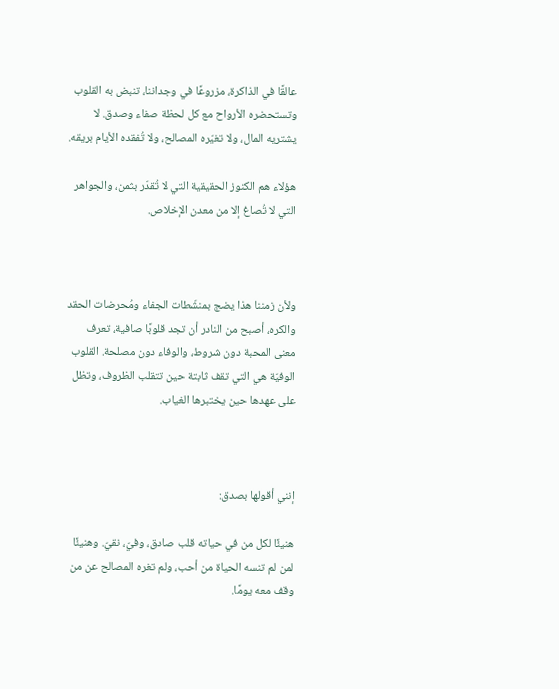عالقًا في الذاكرة، مزروعًا في وجداننا، تنبض به القلوب وتستحضره الأرواح مع كل لحظة صفاء وصدق. لا يشتريه المال، ولا تغيّره المصالح، ولا تُفقده الأيام بريقه.

هؤلاء هم الكنوز الحقيقية التي لا تُقدّر بثمن، والجواهر التي لا تُصاغ إلا من معدن الإخلاص.



ولأن زمننا هذا يضج بمنشّطات الجفاء ومُحرضات الحقد والكره، أصبح من النادر أن تجد قلوبًا صافية، تعرف معنى المحبة دون شروط، والوفاء دون مصلحة. القلوب الوفيّة هي التي تقف ثابتة حين تتقلب الظروف، وتظل على عهدها حين يختبرها الغياب.



إنني أقولها بصدق:

هنيئًا لكل من في حياته قلب صادق، وفيّ، نقيّ. وهنيئًا لمن لم تنسه الحياة من أحب، ولم تغره المصالح عن من وقف معه يومًا.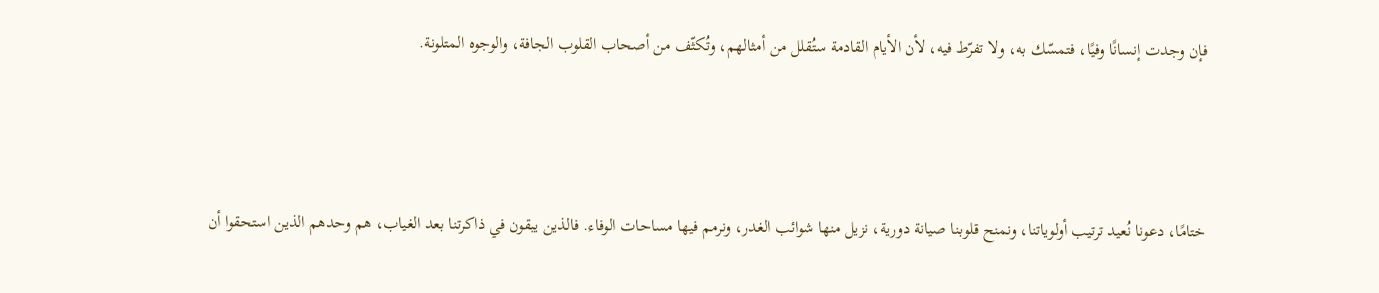فإن وجدت إنسانًا وفيًا، فتمسّك به، ولا تفرّط فيه، لأن الأيام القادمة ستُقلل من أمثالهم، وتُكثّف من أصحاب القلوب الجافة، والوجوه المتلونة.



ختامًا، دعونا نُعيد ترتيب أولوياتنا، ونمنح قلوبنا صيانة دورية، نزيل منها شوائب الغدر، ونرمم فيها مساحات الوفاء. فالذين يبقون في ذاكرتنا بعد الغياب، هم وحدهم الذين استحقوا أن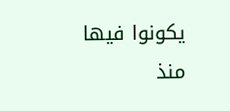يكونوا فيها منذ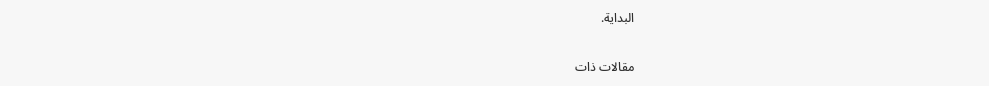البداية.

مقالات ذات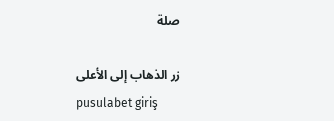صلة

زر الذهاب إلى الأعلى
pusulabet giriş